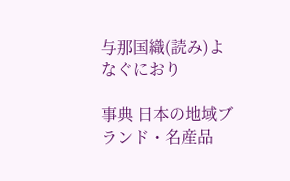与那国織(読み)よなぐにおり

事典 日本の地域ブランド・名産品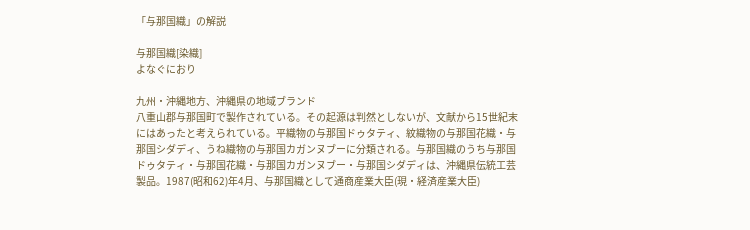「与那国織」の解説

与那国織[染織]
よなぐにおり

九州・沖縄地方、沖縄県の地域ブランド
八重山郡与那国町で製作されている。その起源は判然としないが、文献から15世紀末にはあったと考えられている。平織物の与那国ドゥタティ、紋織物の与那国花織・与那国シダディ、うね織物の与那国カガンヌブーに分類される。与那国織のうち与那国ドゥタティ・与那国花織・与那国カガンヌブー・与那国シダディは、沖縄県伝統工芸製品。1987(昭和62)年4月、与那国織として通商産業大臣(現・経済産業大臣)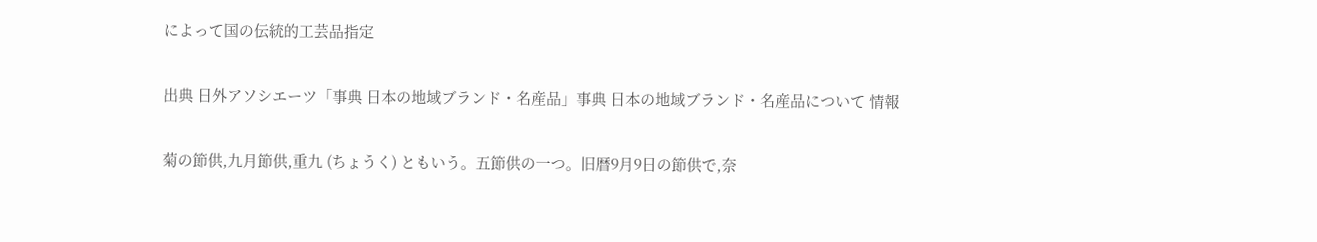によって国の伝統的工芸品指定

出典 日外アソシエーツ「事典 日本の地域ブランド・名産品」事典 日本の地域ブランド・名産品について 情報

菊の節供,九月節供,重九 (ちょうく) ともいう。五節供の一つ。旧暦9月9日の節供で,奈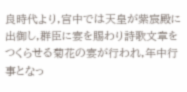良時代より,宮中では天皇が紫宸殿に出御し,群臣に宴を賜わり詩歌文章をつくらせる菊花の宴が行われ,年中行事となっ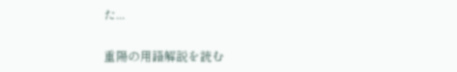た...

重陽の用語解説を読む